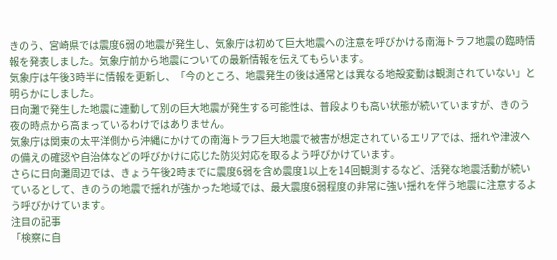きのう、宮崎県では震度6弱の地震が発生し、気象庁は初めて巨大地震への注意を呼びかける南海トラフ地震の臨時情報を発表しました。気象庁前から地震についての最新情報を伝えてもらいます。
気象庁は午後3時半に情報を更新し、「今のところ、地震発生の後は通常とは異なる地殻変動は観測されていない」と明らかにしました。
日向灘で発生した地震に連動して別の巨大地震が発生する可能性は、普段よりも高い状態が続いていますが、きのう夜の時点から高まっているわけではありません。
気象庁は関東の太平洋側から沖縄にかけての南海トラフ巨大地震で被害が想定されているエリアでは、揺れや津波への備えの確認や自治体などの呼びかけに応じた防災対応を取るよう呼びかけています。
さらに日向灘周辺では、きょう午後2時までに震度6弱を含め震度1以上を14回観測するなど、活発な地震活動が続いているとして、きのうの地震で揺れが強かった地域では、最大震度6弱程度の非常に強い揺れを伴う地震に注意するよう呼びかけています。
注目の記事
「検察に自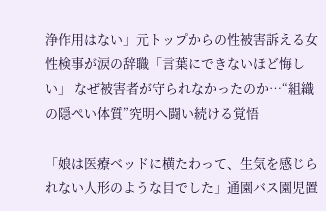浄作用はない」元トップからの性被害訴える女性検事が涙の辞職「言葉にできないほど悔しい」 なぜ被害者が守られなかったのか…“組織の隠ぺい体質”究明へ闘い続ける覚悟

「娘は医療ベッドに横たわって、生気を感じられない人形のような目でした」通園バス園児置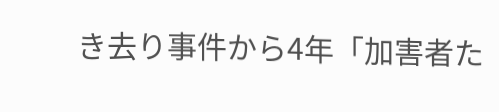き去り事件から4年「加害者た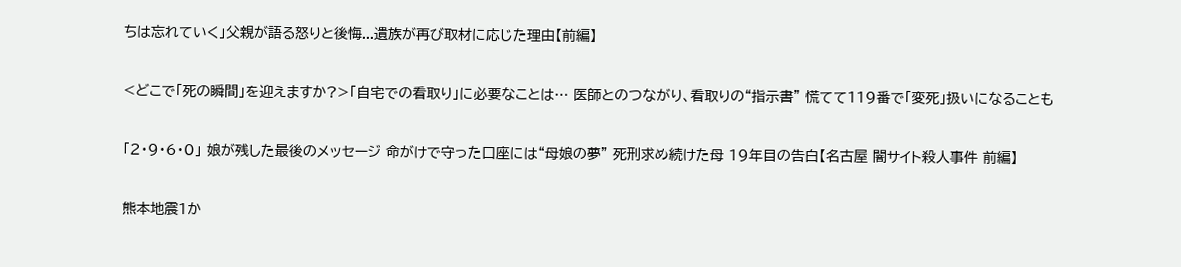ちは忘れていく」父親が語る怒りと後悔...遺族が再び取材に応じた理由【前編】

<どこで「死の瞬間」を迎えますか?>「自宅での看取り」に必要なことは… 医師とのつながり、看取りの“指示書” 慌てて119番で「変死」扱いになることも

「2・9・6・0」 娘が残した最後のメッセージ 命がけで守った口座には“母娘の夢” 死刑求め続けた母 19年目の告白【名古屋 闇サイト殺人事件 前編】

熊本地震1か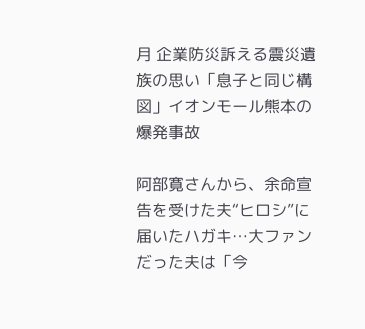月 企業防災訴える震災遺族の思い「息子と同じ構図」イオンモール熊本の爆発事故

阿部寛さんから、余命宣告を受けた夫“ヒロシ”に届いたハガキ…大ファンだった夫は「今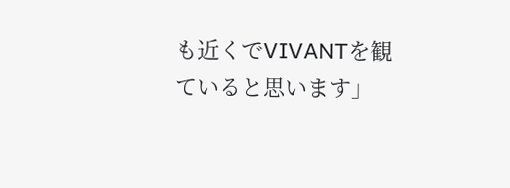も近くでVIVANTを観ていると思います」